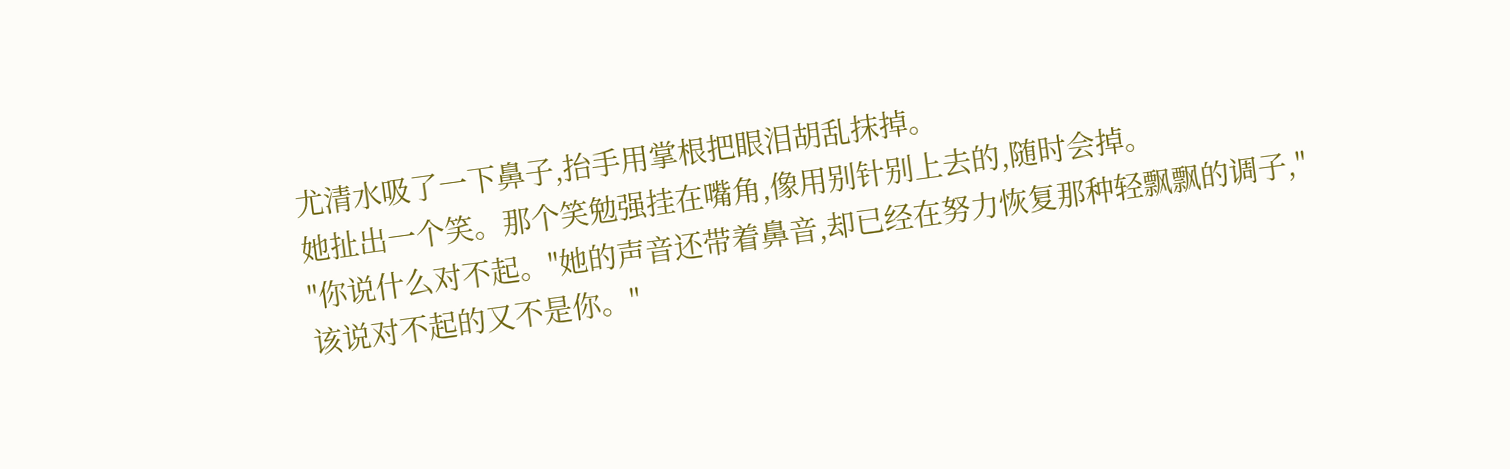尤清水吸了一下鼻子,抬手用掌根把眼泪胡乱抹掉。
她扯出一个笑。那个笑勉强挂在嘴角,像用别针别上去的,随时会掉。
"你说什么对不起。"她的声音还带着鼻音,却已经在努力恢复那种轻飘飘的调子,"该说对不起的又不是你。"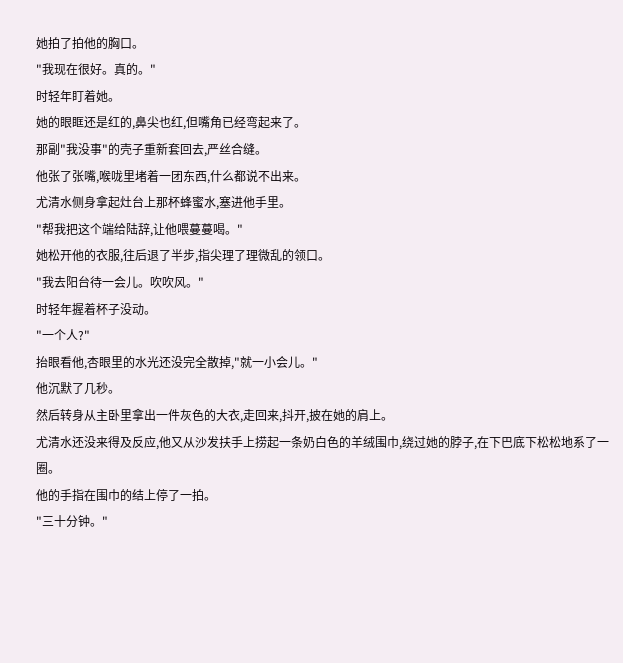她拍了拍他的胸口。
"我现在很好。真的。"
时轻年盯着她。
她的眼眶还是红的,鼻尖也红,但嘴角已经弯起来了。
那副"我没事"的壳子重新套回去,严丝合缝。
他张了张嘴,喉咙里堵着一团东西,什么都说不出来。
尤清水侧身拿起灶台上那杯蜂蜜水,塞进他手里。
"帮我把这个端给陆辞,让他喂蔓蔓喝。"
她松开他的衣服,往后退了半步,指尖理了理微乱的领口。
"我去阳台待一会儿。吹吹风。"
时轻年握着杯子没动。
"一个人?"
抬眼看他,杏眼里的水光还没完全散掉,"就一小会儿。"
他沉默了几秒。
然后转身从主卧里拿出一件灰色的大衣,走回来,抖开,披在她的肩上。
尤清水还没来得及反应,他又从沙发扶手上捞起一条奶白色的羊绒围巾,绕过她的脖子,在下巴底下松松地系了一圈。
他的手指在围巾的结上停了一拍。
"三十分钟。"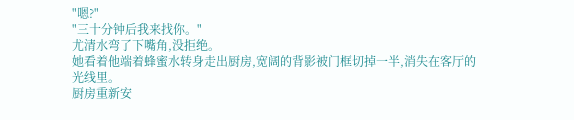"嗯?"
"三十分钟后我来找你。"
尤清水弯了下嘴角,没拒绝。
她看着他端着蜂蜜水转身走出厨房,宽阔的背影被门框切掉一半,消失在客厅的光线里。
厨房重新安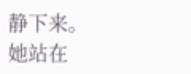静下来。
她站在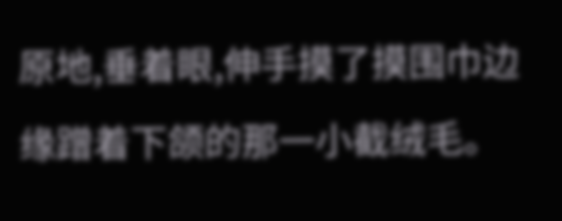原地,垂着眼,伸手摸了摸围巾边缘蹭着下颌的那一小截绒毛。